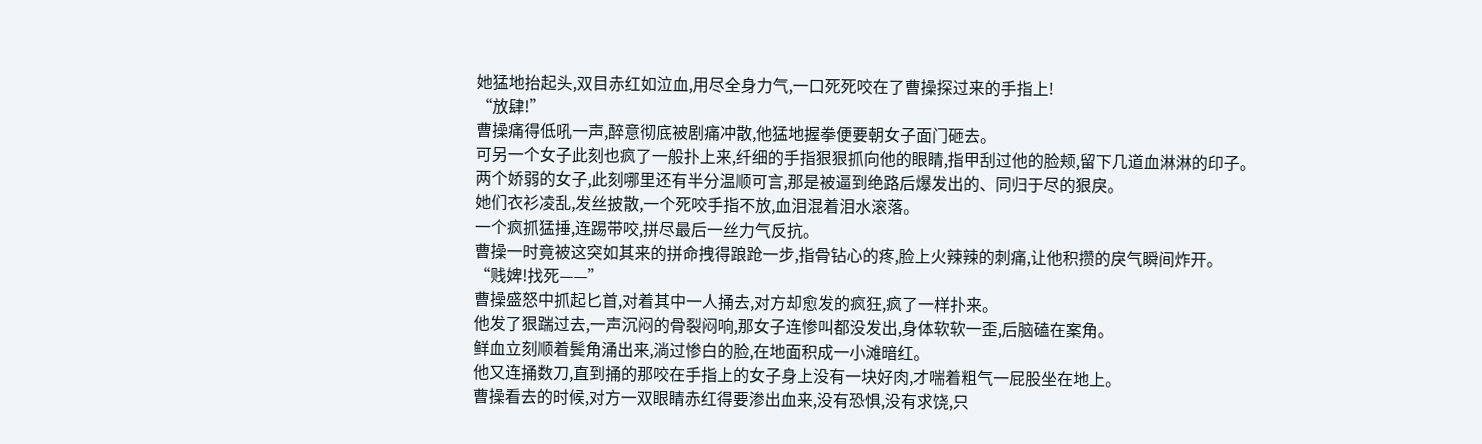她猛地抬起头,双目赤红如泣血,用尽全身力气,一口死死咬在了曹操探过来的手指上!
“放肆!”
曹操痛得低吼一声,醉意彻底被剧痛冲散,他猛地握拳便要朝女子面门砸去。
可另一个女子此刻也疯了一般扑上来,纤细的手指狠狠抓向他的眼睛,指甲刮过他的脸颊,留下几道血淋淋的印子。
两个娇弱的女子,此刻哪里还有半分温顺可言,那是被逼到绝路后爆发出的、同归于尽的狠戾。
她们衣衫凌乱,发丝披散,一个死咬手指不放,血泪混着泪水滚落。
一个疯抓猛捶,连踢带咬,拼尽最后一丝力气反抗。
曹操一时竟被这突如其来的拼命拽得踉跄一步,指骨钻心的疼,脸上火辣辣的刺痛,让他积攒的戾气瞬间炸开。
“贱婢!找死——”
曹操盛怒中抓起匕首,对着其中一人捅去,对方却愈发的疯狂,疯了一样扑来。
他发了狠踹过去,一声沉闷的骨裂闷响,那女子连惨叫都没发出,身体软软一歪,后脑磕在案角。
鲜血立刻顺着鬓角涌出来,淌过惨白的脸,在地面积成一小滩暗红。
他又连捅数刀,直到捅的那咬在手指上的女子身上没有一块好肉,才喘着粗气一屁股坐在地上。
曹操看去的时候,对方一双眼睛赤红得要渗出血来,没有恐惧,没有求饶,只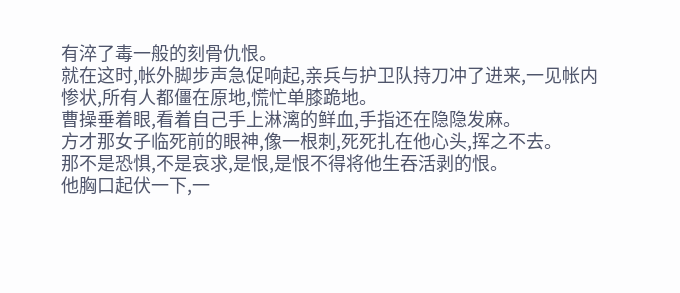有淬了毒一般的刻骨仇恨。
就在这时,帐外脚步声急促响起,亲兵与护卫队持刀冲了进来,一见帐内惨状,所有人都僵在原地,慌忙单膝跪地。
曹操垂着眼,看着自己手上淋漓的鲜血,手指还在隐隐发麻。
方才那女子临死前的眼神,像一根刺,死死扎在他心头,挥之不去。
那不是恐惧,不是哀求,是恨,是恨不得将他生吞活剥的恨。
他胸口起伏一下,一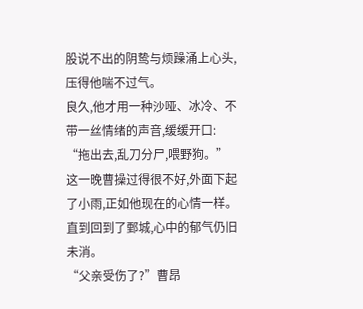股说不出的阴鸷与烦躁涌上心头,压得他喘不过气。
良久,他才用一种沙哑、冰冷、不带一丝情绪的声音,缓缓开口:
“拖出去,乱刀分尸,喂野狗。”
这一晚曹操过得很不好,外面下起了小雨,正如他现在的心情一样。
直到回到了鄄城,心中的郁气仍旧未消。
“父亲受伤了?”曹昂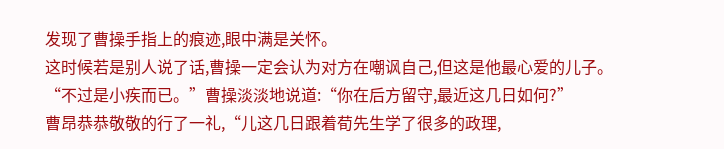发现了曹操手指上的痕迹,眼中满是关怀。
这时候若是别人说了话,曹操一定会认为对方在嘲讽自己,但这是他最心爱的儿子。
“不过是小疾而已。”曹操淡淡地说道:“你在后方留守,最近这几日如何?”
曹昂恭恭敬敬的行了一礼,“儿这几日跟着荀先生学了很多的政理,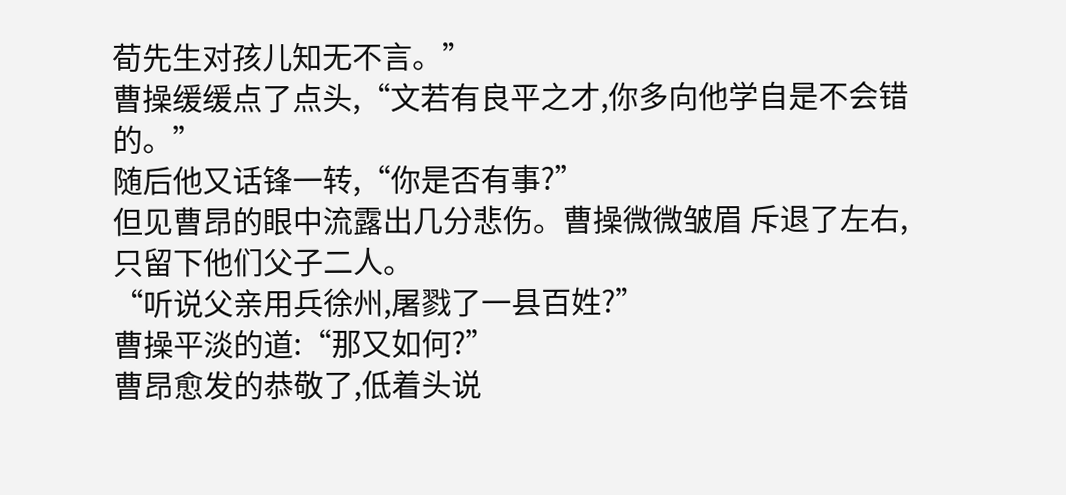荀先生对孩儿知无不言。”
曹操缓缓点了点头,“文若有良平之才,你多向他学自是不会错的。”
随后他又话锋一转,“你是否有事?”
但见曹昂的眼中流露出几分悲伤。曹操微微皱眉 斥退了左右,只留下他们父子二人。
“听说父亲用兵徐州,屠戮了一县百姓?”
曹操平淡的道:“那又如何?”
曹昂愈发的恭敬了,低着头说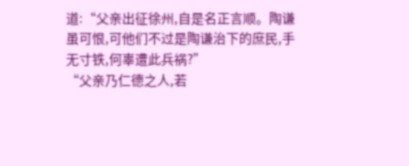道:“父亲出征徐州,自是名正言顺。陶谦虽可恨,可他们不过是陶谦治下的庶民,手无寸铁,何辜遭此兵祸?”
“父亲乃仁德之人,若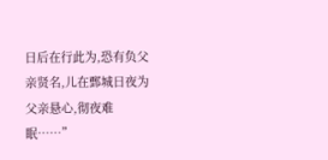日后在行此为,恐有负父亲贤名,儿在鄄城日夜为父亲悬心,彻夜难眠……”